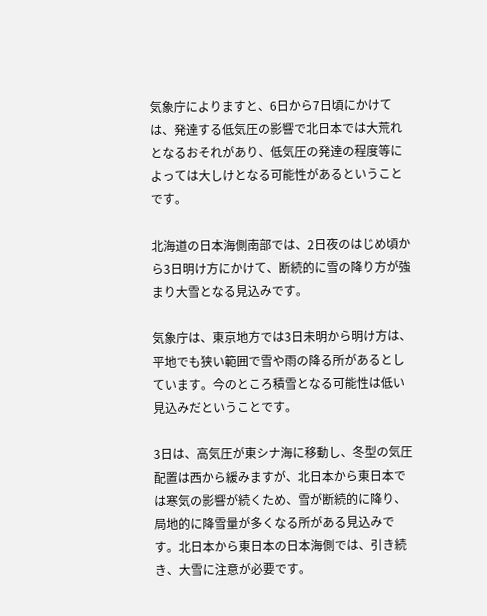気象庁によりますと、6⽇から7⽇頃にかけては、発達する低気圧の影響で北⽇本では⼤荒れとなるおそれがあり、低気圧の発達の程度等によっては⼤しけとなる可能性があるということです。

北海道の日本海側南部では、2日夜のはじめ頃から3日明け方にかけて、断続的に雪の降り方が強まり大雪となる見込みです。

気象庁は、東京地方では3日未明から明け方は、平地でも狭い範囲で雪や雨の降る所があるとしています。今のところ積雪となる可能性は低い見込みだということです。

3日は、高気圧が東シナ海に移動し、冬型の気圧配置は西から緩みますが、北日本から東日本では寒気の影響が続くため、雪が断続的に降り、局地的に降雪量が多くなる所がある見込みです。北日本から東日本の日本海側では、引き続き、大雪に注意が必要です。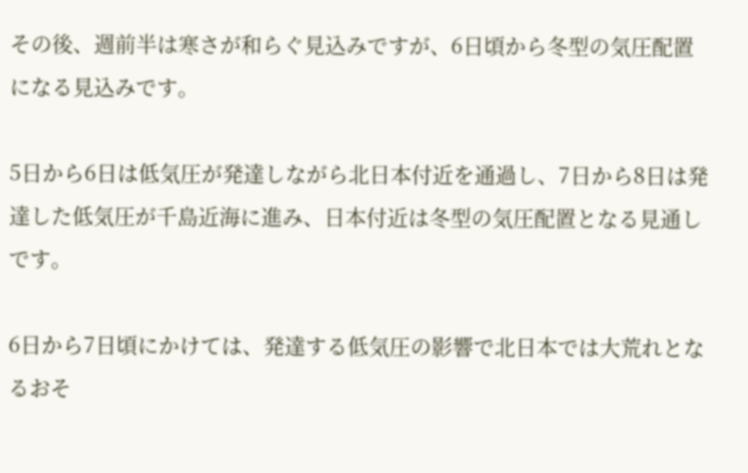その後、週前半は寒さが和らぐ見込みですが、6日頃から冬型の気圧配置になる見込みです。

5⽇から6⽇は低気圧が発達しながら北⽇本付近を通過し、7⽇から8⽇は発達した低気圧が千島近海に進み、⽇本付近は冬型の気圧配置となる見通しです。

6⽇から7⽇頃にかけては、発達する低気圧の影響で北⽇本では⼤荒れとなるおそ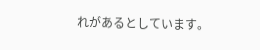れがあるとしています。